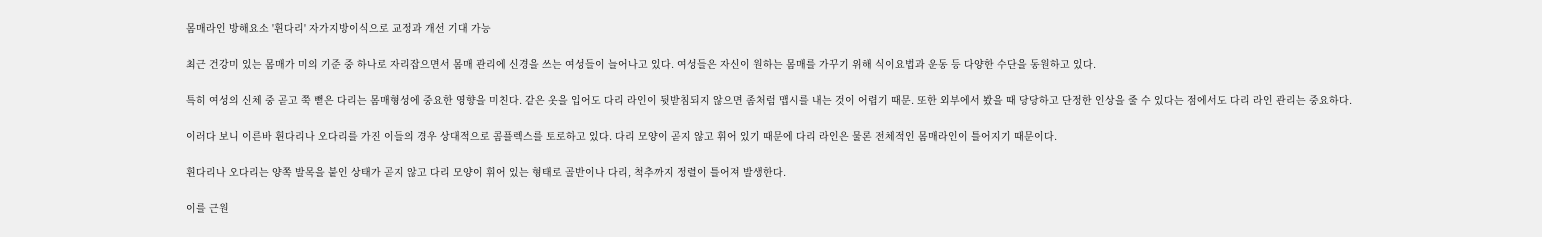몸매라인 방해요소 '휜다리' 자가지방이식으로 교정과 개선 기대 가능

최근 건강미 있는 몸매가 미의 기준 중 하나로 자리잡으면서 몸매 관리에 신경을 쓰는 여성들이 늘어나고 있다. 여성들은 자신이 원하는 몸매를 가꾸기 위해 식이요법과 운동 등 다양한 수단을 동원하고 있다.

특히 여성의 신체 중 곧고 쭉 뻗은 다리는 몸매형성에 중요한 영향을 미친다. 같은 옷을 입어도 다리 라인이 뒷받침되지 않으면 좀처럼 맵시를 내는 것이 어렵기 때문. 또한 외부에서 봤을 때 당당하고 단정한 인상을 줄 수 있다는 점에서도 다리 라인 관리는 중요하다.

이러다 보니 이른바 휜다리나 오다리를 가진 이들의 경우 상대적으로 콤플렉스를 토로하고 있다. 다리 모양이 곧지 않고 휘어 있기 때문에 다리 라인은 물론 전체적인 몸매라인이 틀어지기 때문이다.

휜다리나 오다리는 양쪽 발목을 붙인 상태가 곧지 않고 다리 모양이 휘어 있는 형태로 골반이나 다리, 척추까지 정렬이 틀어져 발생한다.

이를 근원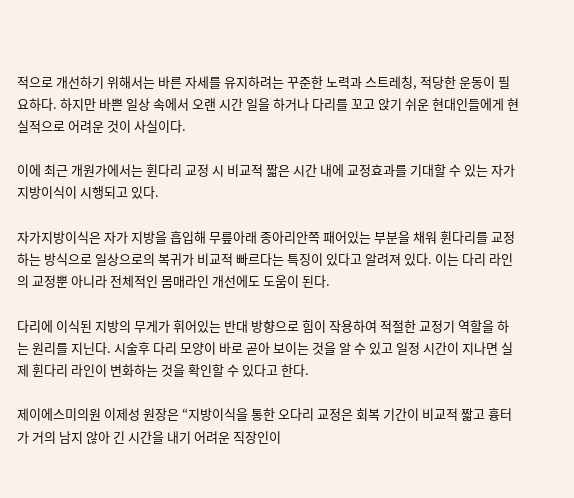적으로 개선하기 위해서는 바른 자세를 유지하려는 꾸준한 노력과 스트레칭, 적당한 운동이 필요하다. 하지만 바쁜 일상 속에서 오랜 시간 일을 하거나 다리를 꼬고 앉기 쉬운 현대인들에게 현실적으로 어려운 것이 사실이다.

이에 최근 개원가에서는 휜다리 교정 시 비교적 짧은 시간 내에 교정효과를 기대할 수 있는 자가지방이식이 시행되고 있다.

자가지방이식은 자가 지방을 흡입해 무릎아래 종아리안쪽 패어있는 부분을 채워 휜다리를 교정하는 방식으로 일상으로의 복귀가 비교적 빠르다는 특징이 있다고 알려져 있다. 이는 다리 라인의 교정뿐 아니라 전체적인 몸매라인 개선에도 도움이 된다.

다리에 이식된 지방의 무게가 휘어있는 반대 방향으로 힘이 작용하여 적절한 교정기 역할을 하는 원리를 지닌다. 시술후 다리 모양이 바로 곧아 보이는 것을 알 수 있고 일정 시간이 지나면 실제 휜다리 라인이 변화하는 것을 확인할 수 있다고 한다.

제이에스미의원 이제성 원장은 “지방이식을 통한 오다리 교정은 회복 기간이 비교적 짧고 흉터가 거의 남지 않아 긴 시간을 내기 어려운 직장인이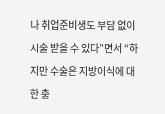나 취업준비생도 부담 없이 시술 받을 수 있다”면서 “하지만 수술은 지방이식에 대한 충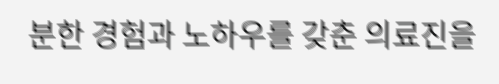분한 경험과 노하우를 갖춘 의료진을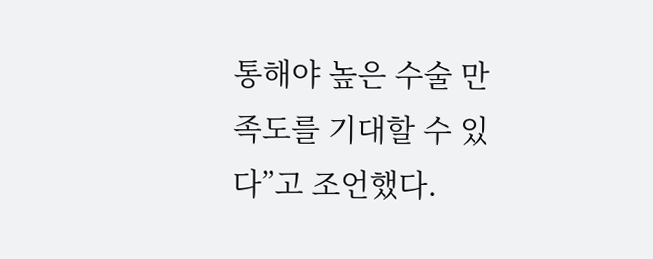통해야 높은 수술 만족도를 기대할 수 있다”고 조언했다.